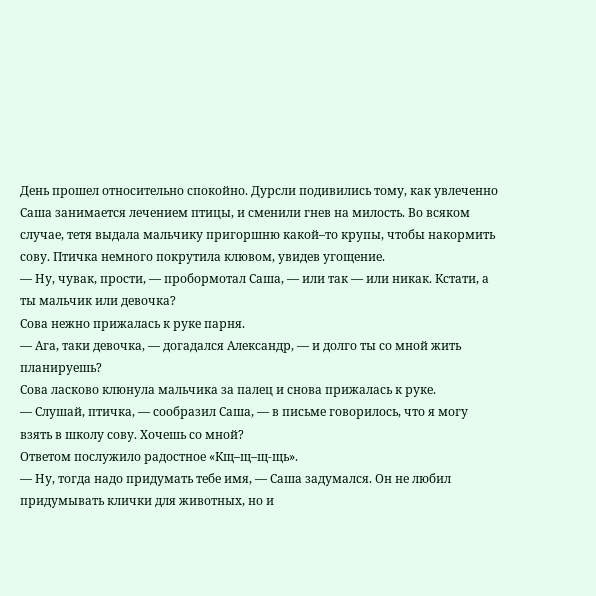День прошел относительно спокойно. Дурсли подивились тому, как увлеченно Саша занимается лечением птицы, и сменили гнев на милость. Во всяком случае, тетя выдала мальчику пригоршню какой–то крупы, чтобы накормить сову. Птичка немного покрутила клювом, увидев угощение.
— Ну, чувак, прости, — пробормотал Саша, — или так — или никак. Кстати, а ты мальчик или девочка?
Сова нежно прижалась к руке парня.
— Ага, таки девочка, — догадался Александр, — и долго ты со мной жить планируешь?
Сова ласково клюнула мальчика за палец и снова прижалась к руке.
— Слушай, птичка, — сообразил Саша, — в письме говорилось, что я могу взять в школу сову. Хочешь со мной?
Ответом послужило радостное «Кщ–щ–щ-щь».
— Ну, тогда надо придумать тебе имя, — Саша задумался. Он не любил придумывать клички для животных, но и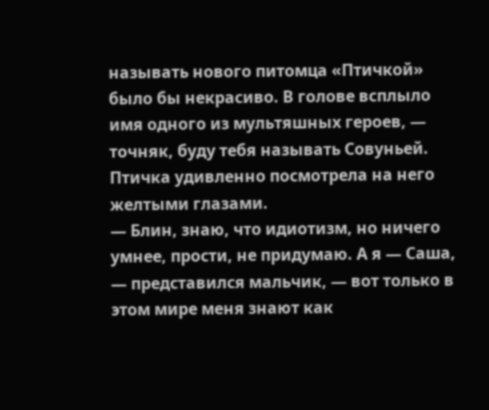называть нового питомца «Птичкой» было бы некрасиво. В голове всплыло имя одного из мультяшных героев, — точняк, буду тебя называть Совуньей.
Птичка удивленно посмотрела на него желтыми глазами.
— Блин, знаю, что идиотизм, но ничего умнее, прости, не придумаю. А я — Саша, — представился мальчик, — вот только в этом мире меня знают как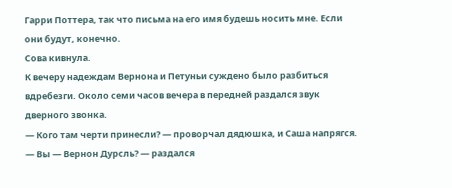Гарри Поттера, так что письма на его имя будешь носить мне. Если они будут, конечно.
Сова кивнула.
К вечеру надеждам Вернона и Петуньи суждено было разбиться вдребезги. Около семи часов вечера в передней раздался звук дверного звонка.
— Кого там черти принесли? — проворчал дядюшка, и Саша напрягся.
— Вы — Вернон Дурсль? — раздался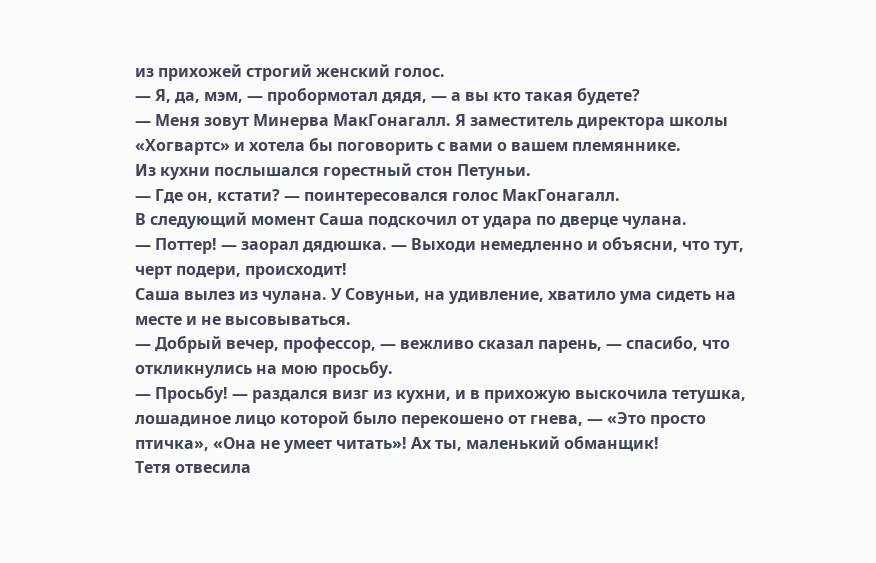из прихожей строгий женский голос.
— Я, да, мэм, — пробормотал дядя, — а вы кто такая будете?
— Меня зовут Минерва МакГонагалл. Я заместитель директора школы «Хогвартс» и хотела бы поговорить с вами о вашем племяннике.
Из кухни послышался горестный стон Петуньи.
— Где он, кстати? — поинтересовался голос МакГонагалл.
В следующий момент Саша подскочил от удара по дверце чулана.
— Поттер! — заорал дядюшка. — Выходи немедленно и объясни, что тут, черт подери, происходит!
Саша вылез из чулана. У Совуньи, на удивление, хватило ума сидеть на месте и не высовываться.
— Добрый вечер, профессор, — вежливо сказал парень, — спасибо, что откликнулись на мою просьбу.
— Просьбу! — раздался визг из кухни, и в прихожую выскочила тетушка, лошадиное лицо которой было перекошено от гнева, — «Это просто птичка», «Она не умеет читать»! Ах ты, маленький обманщик!
Тетя отвесила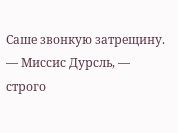Саше звонкую затрещину.
— Миссис Дурсль, — строго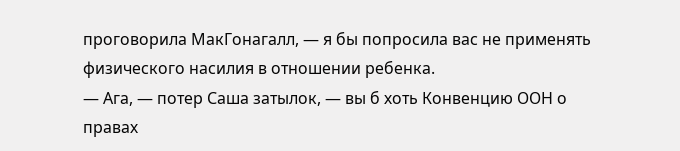проговорила МакГонагалл, — я бы попросила вас не применять физического насилия в отношении ребенка.
— Ага, — потер Саша затылок, — вы б хоть Конвенцию ООН о правах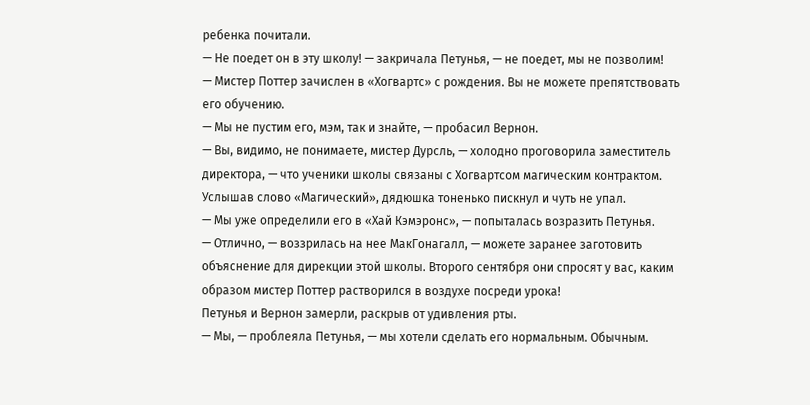ребенка почитали.
— Не поедет он в эту школу! — закричала Петунья, — не поедет, мы не позволим!
— Мистер Поттер зачислен в «Хогвартс» с рождения. Вы не можете препятствовать его обучению.
— Мы не пустим его, мэм, так и знайте, — пробасил Вернон.
— Вы, видимо, не понимаете, мистер Дурсль, — холодно проговорила заместитель директора, — что ученики школы связаны с Хогвартсом магическим контрактом.
Услышав слово «Магический», дядюшка тоненько пискнул и чуть не упал.
— Мы уже определили его в «Хай Кэмэронс», — попыталась возразить Петунья.
— Отлично, — воззрилась на нее МакГонагалл, — можете заранее заготовить объяснение для дирекции этой школы. Второго сентября они спросят у вас, каким образом мистер Поттер растворился в воздухе посреди урока!
Петунья и Вернон замерли, раскрыв от удивления рты.
— Мы, — проблеяла Петунья, — мы хотели сделать его нормальным. Обычным.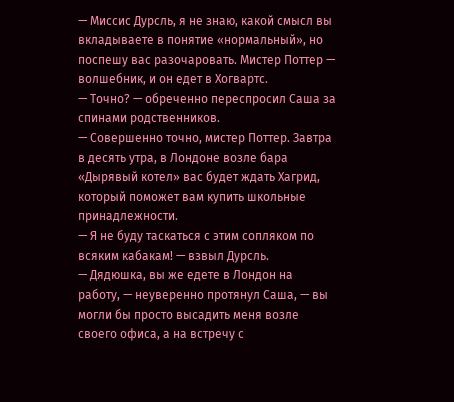— Миссис Дурсль, я не знаю, какой смысл вы вкладываете в понятие «нормальный», но поспешу вас разочаровать. Мистер Поттер — волшебник, и он едет в Хогвартс.
— Точно? — обреченно переспросил Саша за спинами родственников.
— Совершенно точно, мистер Поттер. Завтра в десять утра, в Лондоне возле бара «Дырявый котел» вас будет ждать Хагрид, который поможет вам купить школьные принадлежности.
— Я не буду таскаться с этим сопляком по всяким кабакам! — взвыл Дурсль.
— Дядюшка, вы же едете в Лондон на работу, — неуверенно протянул Саша, — вы могли бы просто высадить меня возле своего офиса, а на встречу с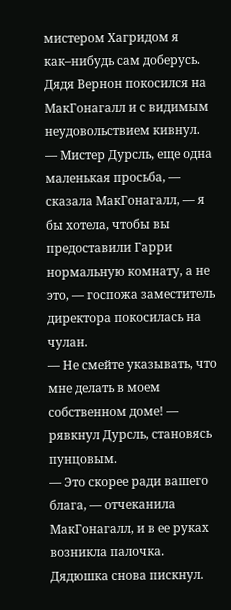мистером Хагридом я как–нибудь сам доберусь.
Дядя Вернон покосился на МакГонагалл и с видимым неудовольствием кивнул.
— Мистер Дурсль, еще одна маленькая просьба, — сказала МакГонагалл, — я бы хотела, чтобы вы предоставили Гарри нормальную комнату, а не это, — госпожа заместитель директора покосилась на чулан.
— Не смейте указывать, что мне делать в моем собственном доме! — рявкнул Дурсль, становясь пунцовым.
— Это скорее ради вашего блага, — отчеканила МакГонагалл, и в ее руках возникла палочка.
Дядюшка снова пискнул.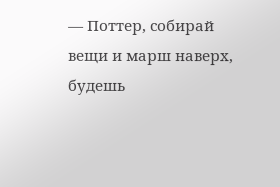— Поттер, собирай вещи и марш наверх, будешь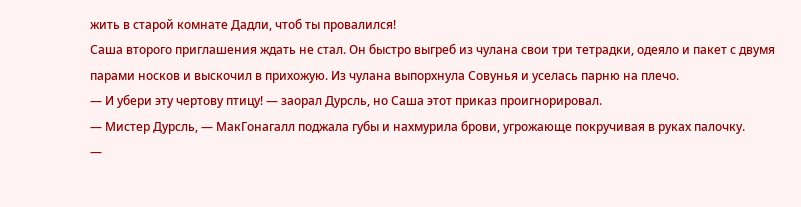жить в старой комнате Дадли, чтоб ты провалился!
Саша второго приглашения ждать не стал. Он быстро выгреб из чулана свои три тетрадки, одеяло и пакет с двумя парами носков и выскочил в прихожую. Из чулана выпорхнула Совунья и уселась парню на плечо.
— И убери эту чертову птицу! — заорал Дурсль, но Саша этот приказ проигнорировал.
— Мистер Дурсль, — МакГонагалл поджала губы и нахмурила брови, угрожающе покручивая в руках палочку.
—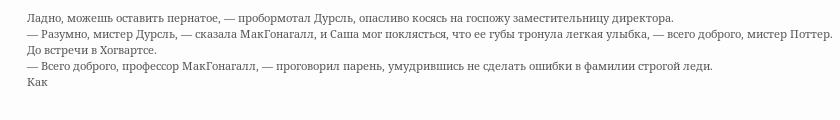Ладно, можешь оставить пернатое, — пробормотал Дурсль, опасливо косясь на госпожу заместительницу директора.
— Разумно, мистер Дурсль, — сказала МакГонагалл, и Саша мог поклясться, что ее губы тронула легкая улыбка, — всего доброго, мистер Поттер. До встречи в Хогвартсе.
— Всего доброго, профессор МакГонагалл, — проговорил парень, умудрившись не сделать ошибки в фамилии строгой леди.
Как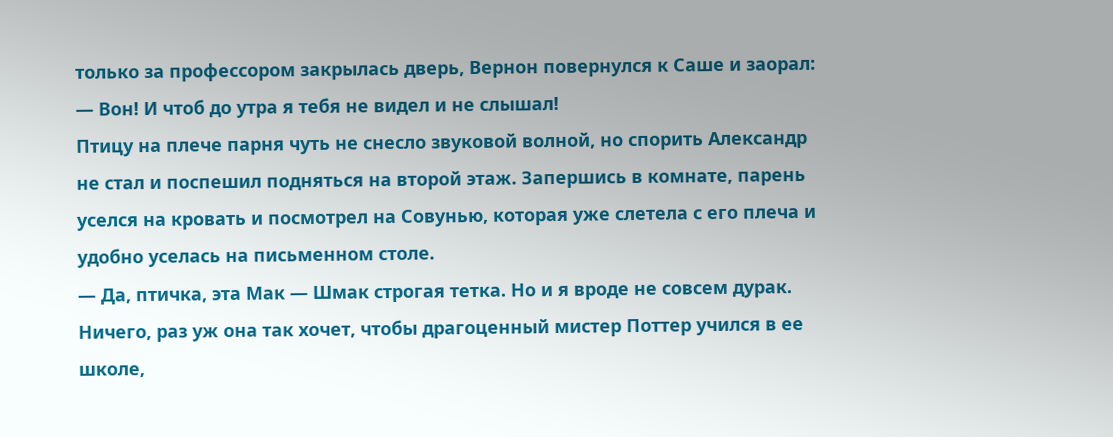только за профессором закрылась дверь, Вернон повернулся к Саше и заорал:
— Вон! И чтоб до утра я тебя не видел и не слышал!
Птицу на плече парня чуть не снесло звуковой волной, но спорить Александр не стал и поспешил подняться на второй этаж. Запершись в комнате, парень уселся на кровать и посмотрел на Совунью, которая уже слетела с его плеча и удобно уселась на письменном столе.
— Да, птичка, эта Мак — Шмак строгая тетка. Но и я вроде не совсем дурак. Ничего, раз уж она так хочет, чтобы драгоценный мистер Поттер учился в ее школе,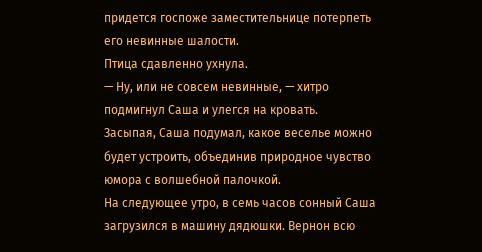придется госпоже заместительнице потерпеть его невинные шалости.
Птица сдавленно ухнула.
— Ну, или не совсем невинные, — хитро подмигнул Саша и улегся на кровать.
Засыпая, Саша подумал, какое веселье можно будет устроить, объединив природное чувство юмора с волшебной палочкой.
На следующее утро, в семь часов сонный Саша загрузился в машину дядюшки. Вернон всю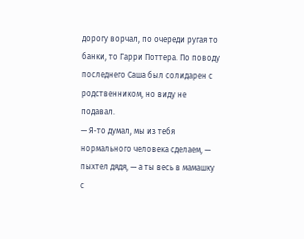дорогу ворчал, по очереди ругая то банки, то Гарри Поттера. По поводу последнего Саша был солидарен с родственником, но виду не подавал.
— Я‑то думал, мы из тебя нормального человека сделаем, — пыхтел дядя, — а ты весь в мамашку с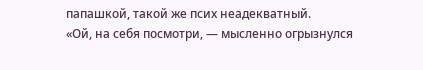папашкой, такой же псих неадекватный.
«Ой, на себя посмотри, — мысленно огрызнулся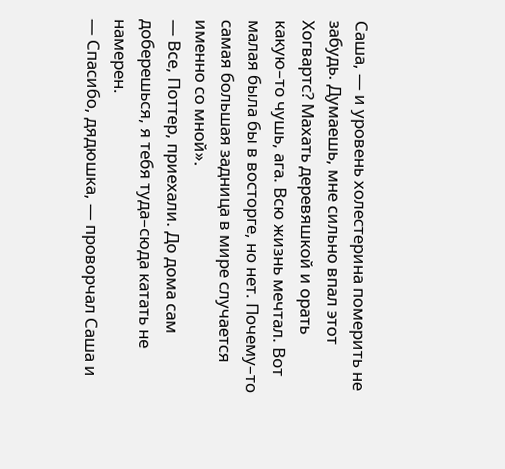Саша, — и уровень холестерина померить не забудь. Думаешь, мне сильно впал этот Хогвартс? Махать деревяшкой и орать какую–то чушь, ага. Всю жизнь мечтал. Вот малая была бы в восторге, но нет. Почему–то самая большая задница в мире случается именно со мной».
— Все, Поттер, приехали. До дома сам доберешься, я тебя туда–сюда катать не намерен.
— Спасибо, дядюшка, — проворчал Саша и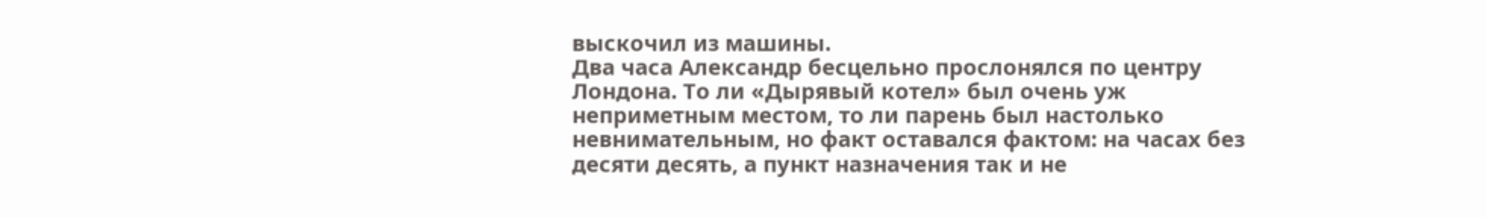выскочил из машины.
Два часа Александр бесцельно прослонялся по центру Лондона. То ли «Дырявый котел» был очень уж неприметным местом, то ли парень был настолько невнимательным, но факт оставался фактом: на часах без десяти десять, а пункт назначения так и не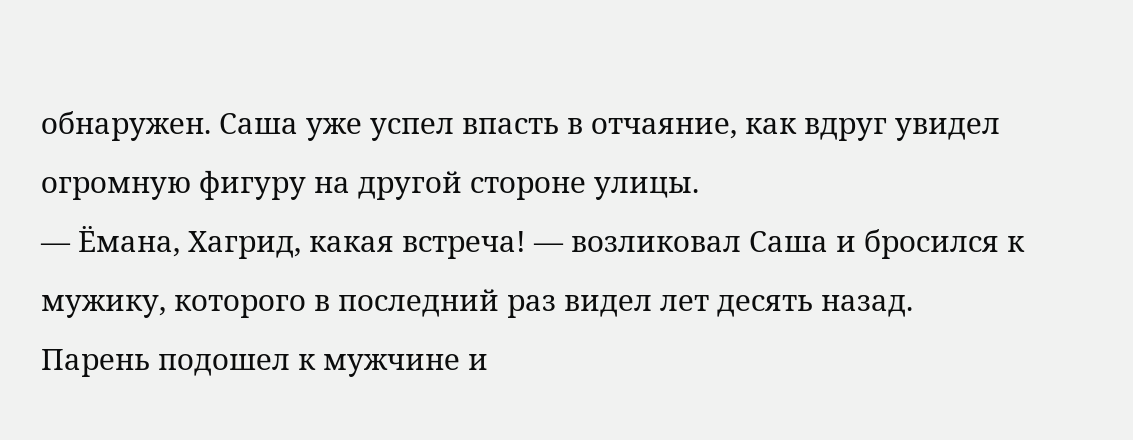обнаружен. Саша уже успел впасть в отчаяние, как вдруг увидел огромную фигуру на другой стороне улицы.
— Ёмана, Хагрид, какая встреча! — возликовал Саша и бросился к мужику, которого в последний раз видел лет десять назад.
Парень подошел к мужчине и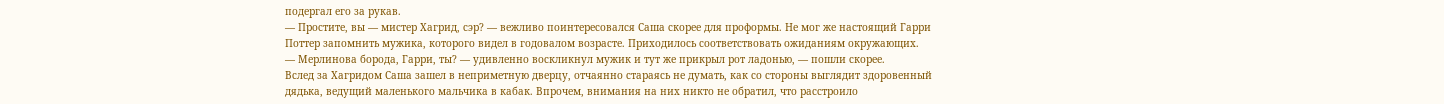подергал его за рукав.
— Простите, вы — мистер Хагрид, сэр? — вежливо поинтересовался Саша скорее для проформы. Не мог же настоящий Гарри Поттер запомнить мужика, которого видел в годовалом возрасте. Приходилось соответствовать ожиданиям окружающих.
— Мерлинова борода, Гарри, ты? — удивленно воскликнул мужик и тут же прикрыл рот ладонью, — пошли скорее.
Вслед за Хагридом Саша зашел в неприметную дверцу, отчаянно стараясь не думать, как со стороны выглядит здоровенный дядька, ведущий маленького мальчика в кабак. Впрочем, внимания на них никто не обратил, что расстроило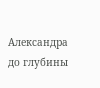Александра до глубины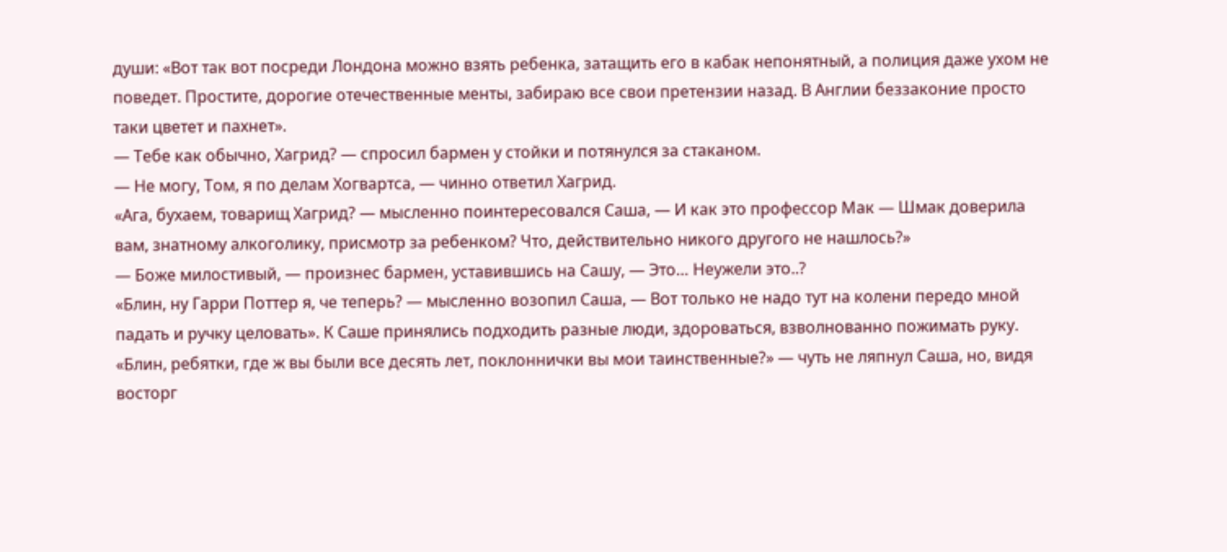души: «Вот так вот посреди Лондона можно взять ребенка, затащить его в кабак непонятный, а полиция даже ухом не поведет. Простите, дорогие отечественные менты, забираю все свои претензии назад. В Англии беззаконие просто таки цветет и пахнет».
— Тебе как обычно, Хагрид? — спросил бармен у стойки и потянулся за стаканом.
— Не могу, Том, я по делам Хогвартса, — чинно ответил Хагрид.
«Ага, бухаем, товарищ Хагрид? — мысленно поинтересовался Саша, — И как это профессор Мак — Шмак доверила вам, знатному алкоголику, присмотр за ребенком? Что, действительно никого другого не нашлось?»
— Боже милостивый, — произнес бармен, уставившись на Сашу, — Это… Неужели это..?
«Блин, ну Гарри Поттер я, че теперь? — мысленно возопил Саша, — Вот только не надо тут на колени передо мной падать и ручку целовать». К Саше принялись подходить разные люди, здороваться, взволнованно пожимать руку.
«Блин, ребятки, где ж вы были все десять лет, поклоннички вы мои таинственные?» — чуть не ляпнул Саша, но, видя восторг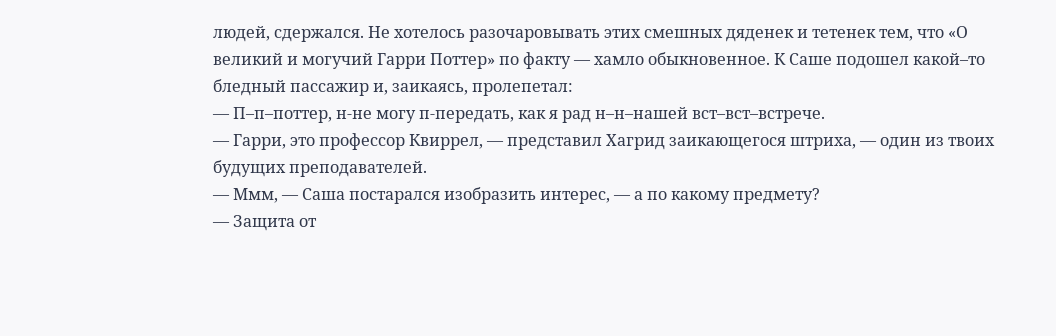людей, сдержался. Не хотелось разочаровывать этих смешных дяденек и тетенек тем, что «О великий и могучий Гарри Поттер» по факту — хамло обыкновенное. К Саше подошел какой–то бледный пассажир и, заикаясь, пролепетал:
— П–п–поттер, н-не могу п-передать, как я рад н–н–нашей вст–вст–встрече.
— Гарри, это профессор Квиррел, — представил Хагрид заикающегося штриха, — один из твоих будущих преподавателей.
— Ммм, — Саша постарался изобразить интерес, — а по какому предмету?
— Защита от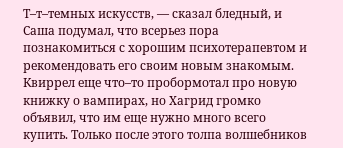Т–т–темных искусств, — сказал бледный, и Саша подумал, что всерьез пора познакомиться с хорошим психотерапевтом и рекомендовать его своим новым знакомым.
Квиррел еще что–то пробормотал про новую книжку о вампирах, но Хагрид громко объявил, что им еще нужно много всего купить. Только после этого толпа волшебников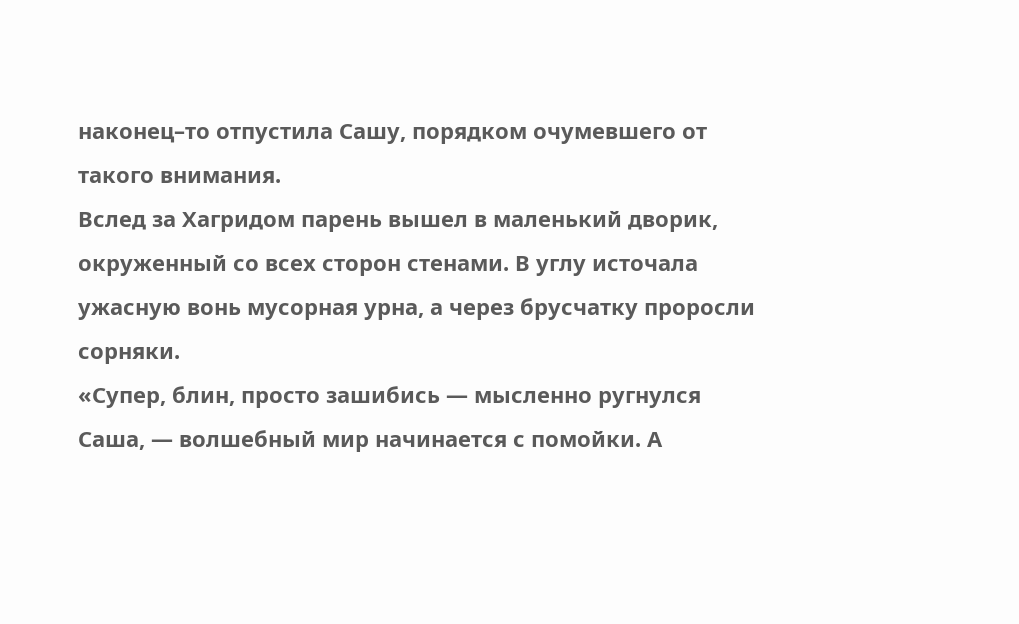наконец–то отпустила Сашу, порядком очумевшего от такого внимания.
Вслед за Хагридом парень вышел в маленький дворик, окруженный со всех сторон стенами. В углу источала ужасную вонь мусорная урна, а через брусчатку проросли сорняки.
«Супер, блин, просто зашибись — мысленно ругнулся Саша, — волшебный мир начинается с помойки. А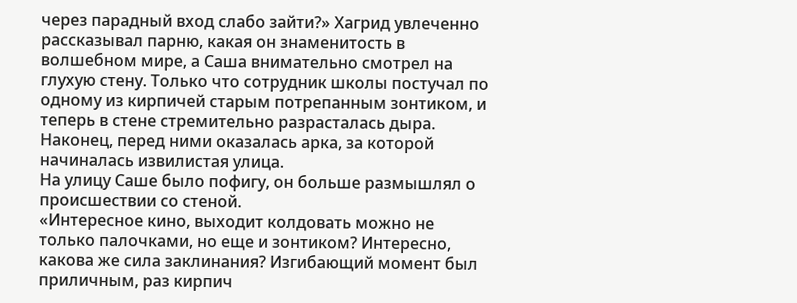через парадный вход слабо зайти?» Хагрид увлеченно рассказывал парню, какая он знаменитость в волшебном мире, а Саша внимательно смотрел на глухую стену. Только что сотрудник школы постучал по одному из кирпичей старым потрепанным зонтиком, и теперь в стене стремительно разрасталась дыра. Наконец, перед ними оказалась арка, за которой начиналась извилистая улица.
На улицу Саше было пофигу, он больше размышлял о происшествии со стеной.
«Интересное кино, выходит колдовать можно не только палочками, но еще и зонтиком? Интересно, какова же сила заклинания? Изгибающий момент был приличным, раз кирпич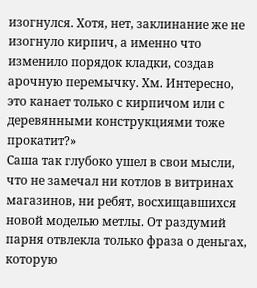изогнулся. Хотя, нет, заклинание же не изогнуло кирпич, а именно что изменило порядок кладки, создав арочную перемычку. Хм. Интересно, это канает только с кирпичом или с деревянными конструкциями тоже прокатит?»
Саша так глубоко ушел в свои мысли, что не замечал ни котлов в витринах магазинов, ни ребят, восхищавшихся новой моделью метлы. От раздумий парня отвлекла только фраза о деньгах, которую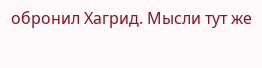обронил Хагрид. Мысли тут же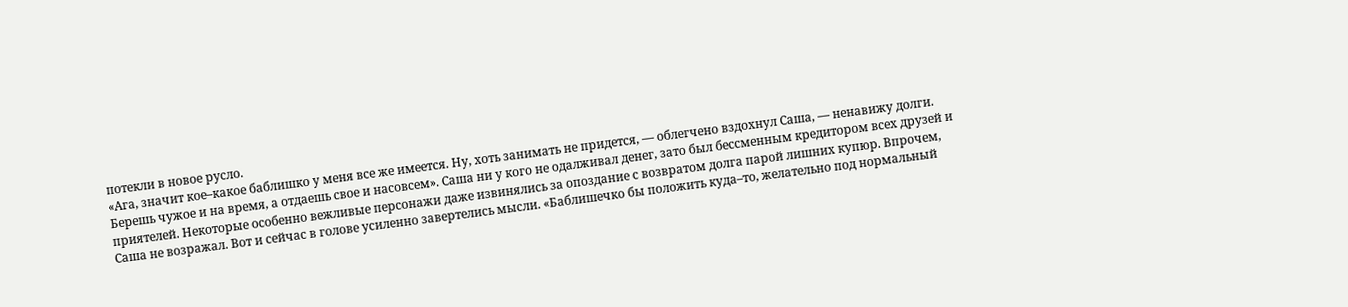потекли в новое русло.
«Ага, значит кое–какое баблишко у меня все же имеется. Ну, хоть занимать не придется, — облегчено вздохнул Саша, — ненавижу долги. Берешь чужое и на время, а отдаешь свое и насовсем». Саша ни у кого не одалживал денег, зато был бессменным кредитором всех друзей и приятелей. Некоторые особенно вежливые персонажи даже извинялись за опоздание с возвратом долга парой лишних купюр. Впрочем, Саша не возражал. Вот и сейчас в голове усиленно завертелись мысли. «Баблишечко бы положить куда–то, желательно под нормальный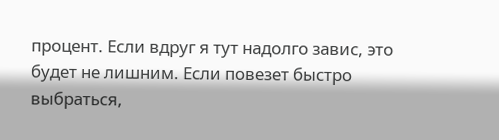процент. Если вдруг я тут надолго завис, это будет не лишним. Если повезет быстро выбраться,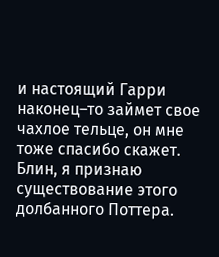и настоящий Гарри наконец–то займет свое чахлое тельце, он мне тоже спасибо скажет. Блин, я признаю существование этого долбанного Поттера.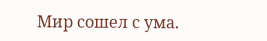Мир сошел с ума.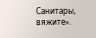Санитары, вяжите».